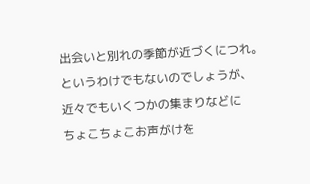出会いと別れの季節が近づくにつれ。
というわけでもないのでしょうが、
近々でもいくつかの集まりなどに
ちょこちょこお声がけを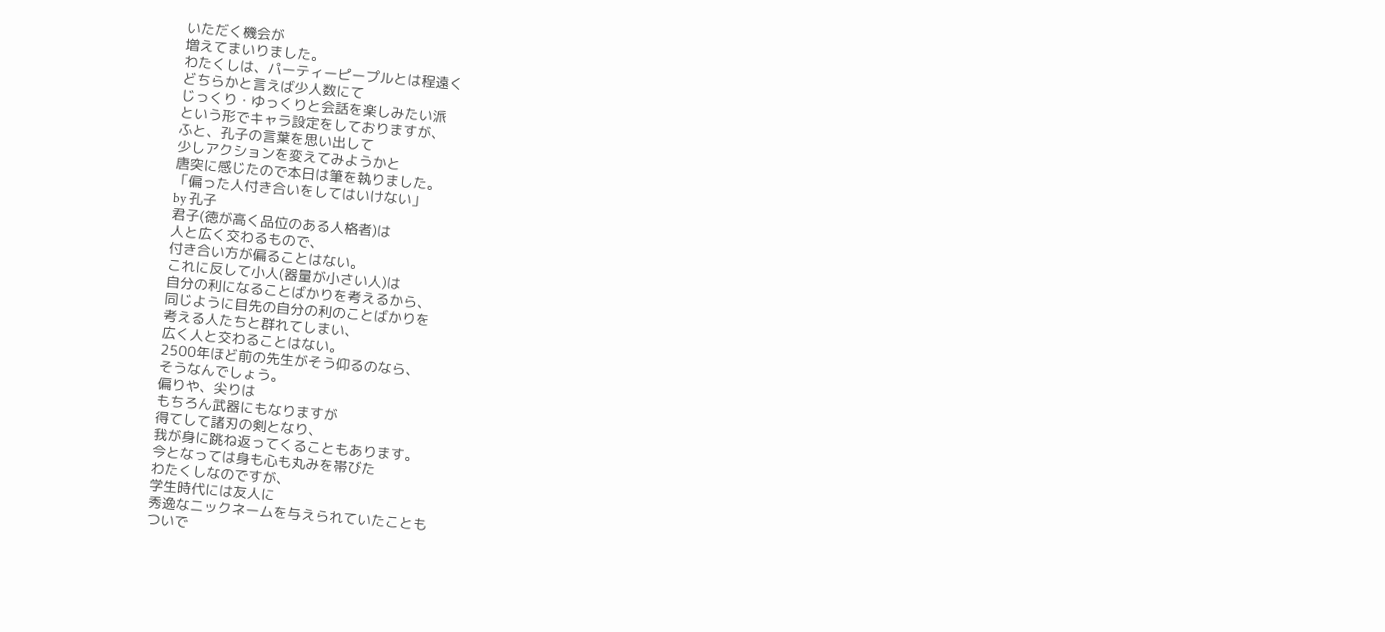いただく機会が
増えてまいりました。
わたくしは、パーティーピープルとは程遠く
どちらかと言えば少人数にて
じっくり・ゆっくりと会話を楽しみたい派
という形でキャラ設定をしておりますが、
ふと、孔子の言葉を思い出して
少しアクションを変えてみようかと
唐突に感じたので本日は筆を執りました。
「偏った人付き合いをしてはいけない」
by 孔子
君子(徳が高く品位のある人格者)は
人と広く交わるもので、
付き合い方が偏ることはない。
これに反して小人(器量が小さい人)は
自分の利になることばかりを考えるから、
同じように目先の自分の利のことばかりを
考える人たちと群れてしまい、
広く人と交わることはない。
2500年ほど前の先生がそう仰るのなら、
そうなんでしょう。
偏りや、尖りは
もちろん武器にもなりますが
得てして諸刃の剣となり、
我が身に跳ね返ってくることもあります。
今となっては身も心も丸みを帯びた
わたくしなのですが、
学生時代には友人に
秀逸なニックネームを与えられていたことも
ついで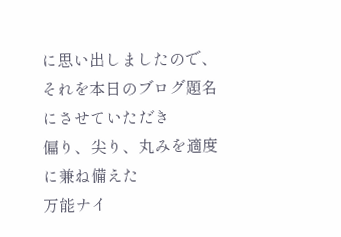に思い出しましたので、
それを本日のブログ題名にさせていただき
偏り、尖り、丸みを適度に兼ね備えた
万能ナイ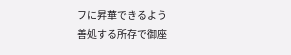フに昇華できるよう
善処する所存で御座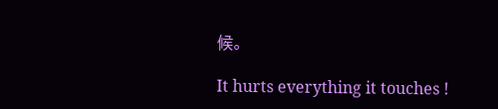候。

It hurts everything it touches !